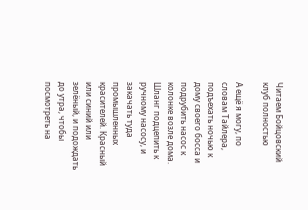Читаем Бойцовский клуб полностью

А ещё я могу, по словам Тайлера, подъехать ночью к дому своего босса и подрубить насос к колонке возле дома. Шланг подцепить к ручному насосу, и закачать туда промышленных красителей. Красный или синий или зелёный, и подождать до утра, чтобы посмотреть на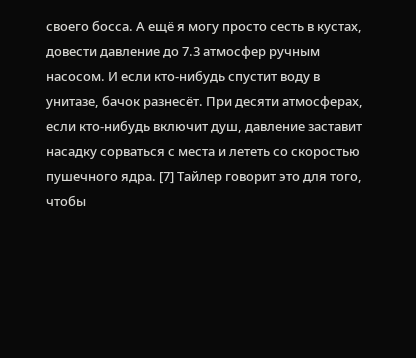своего босса. А ещё я могу просто сесть в кустах, довести давление до 7.3 атмосфер ручным насосом. И если кто-нибудь спустит воду в унитазе, бачок разнесёт. При десяти атмосферах, если кто-нибудь включит душ, давление заставит насадку сорваться с места и лететь со скоростью пушечного ядра. [7] Тайлер говорит это для того, чтобы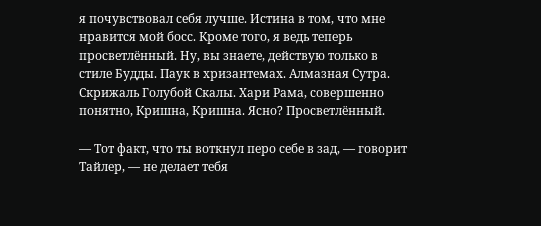я почувствовал себя лучше. Истина в том, что мне нравится мой босс. Кроме того, я ведь теперь просветлённый. Ну, вы знаете, действую только в стиле Будды. Паук в хризантемах. Алмазная Сутра. Скрижаль Голубой Скалы. Хари Рама, совершенно понятно, Кришна, Кришна. Ясно? Просветлённый.

— Тот факт, что ты воткнул перо себе в зад, — говорит Тайлер, — не делает тебя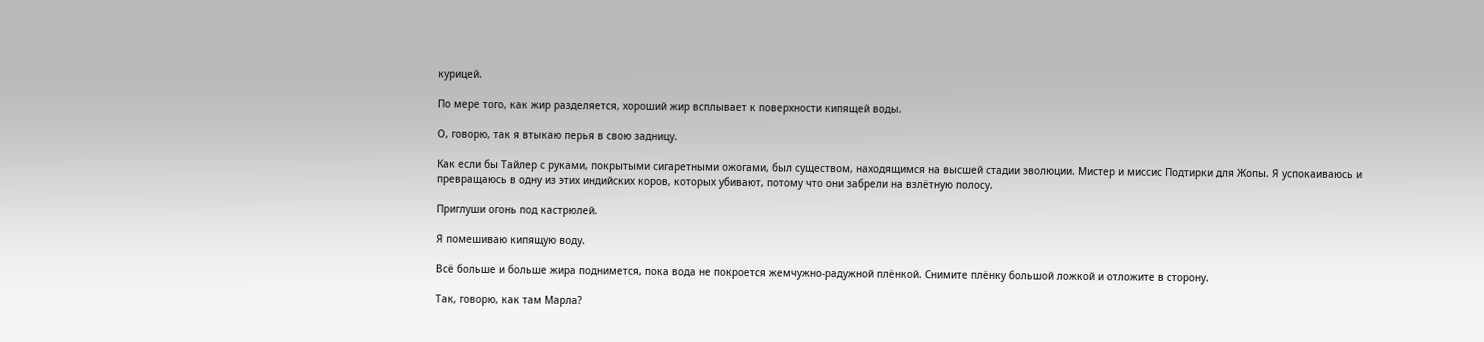курицей.

По мере того, как жир разделяется, хороший жир всплывает к поверхности кипящей воды.

О, говорю, так я втыкаю перья в свою задницу.

Как если бы Тайлер с руками, покрытыми сигаретными ожогами, был существом, находящимся на высшей стадии эволюции. Мистер и миссис Подтирки для Жопы. Я успокаиваюсь и превращаюсь в одну из этих индийских коров, которых убивают, потому что они забрели на взлётную полосу.

Приглуши огонь под кастрюлей.

Я помешиваю кипящую воду.

Всё больше и больше жира поднимется, пока вода не покроется жемчужно-радужной плёнкой. Снимите плёнку большой ложкой и отложите в сторону.

Так, говорю, как там Марла?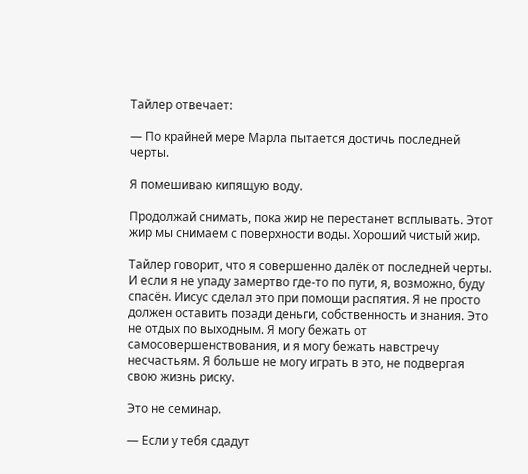Тайлер отвечает:

— По крайней мере Марла пытается достичь последней черты.

Я помешиваю кипящую воду.

Продолжай снимать, пока жир не перестанет всплывать. Этот жир мы снимаем с поверхности воды. Хороший чистый жир.

Тайлер говорит, что я совершенно далёк от последней черты. И если я не упаду замертво где-то по пути, я, возможно, буду спасён. Иисус сделал это при помощи распятия. Я не просто должен оставить позади деньги, собственность и знания. Это не отдых по выходным. Я могу бежать от самосовершенствования, и я могу бежать навстречу несчастьям. Я больше не могу играть в это, не подвергая свою жизнь риску.

Это не семинар.

— Если у тебя сдадут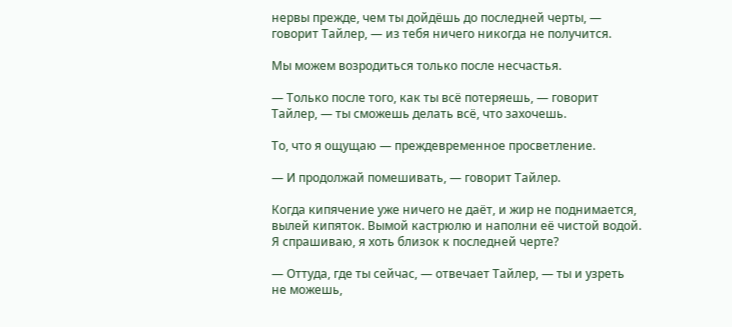нервы прежде, чем ты дойдёшь до последней черты, — говорит Тайлер, — из тебя ничего никогда не получится.

Мы можем возродиться только после несчастья.

— Только после того, как ты всё потеряешь, — говорит Тайлер, — ты сможешь делать всё, что захочешь.

То, что я ощущаю — преждевременное просветление.

— И продолжай помешивать, — говорит Тайлер.

Когда кипячение уже ничего не даёт, и жир не поднимается, вылей кипяток. Вымой кастрюлю и наполни её чистой водой. Я спрашиваю, я хоть близок к последней черте?

— Оттуда, где ты сейчас, — отвечает Тайлер, — ты и узреть не можешь,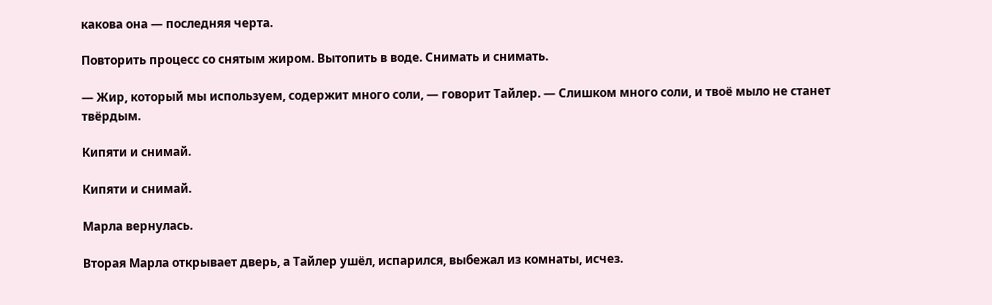какова она — последняя черта.

Повторить процесс со снятым жиром. Вытопить в воде. Снимать и снимать.

— Жир, который мы используем, содержит много соли, — говорит Тайлер. — Слишком много соли, и твоё мыло не станет твёрдым.

Кипяти и снимай.

Кипяти и снимай.

Марла вернулась.

Вторая Марла открывает дверь, а Тайлер ушёл, испарился, выбежал из комнаты, исчез.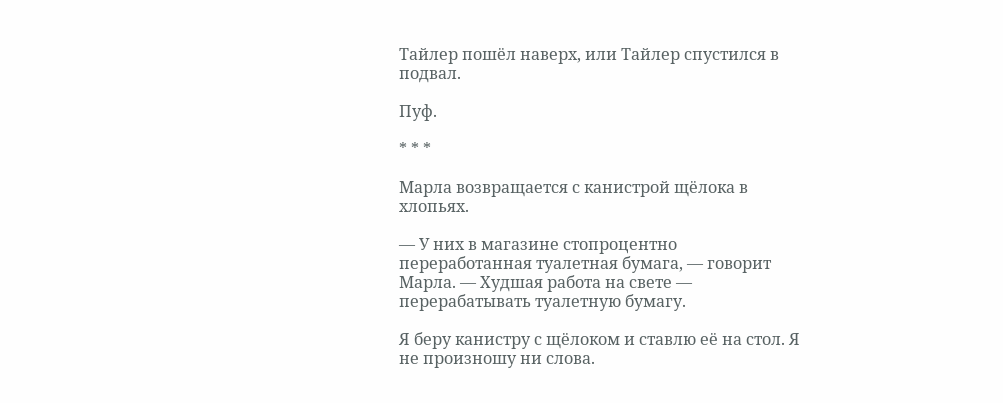Тайлер пошёл наверх, или Тайлер спустился в подвал.

Пуф.

* * *

Марла возвращается с канистрой щёлока в хлопьях.

— У них в магазине стопроцентно переработанная туалетная бумага, — говорит Марла. — Худшая работа на свете — перерабатывать туалетную бумагу.

Я беру канистру с щёлоком и ставлю её на стол. Я не произношу ни слова.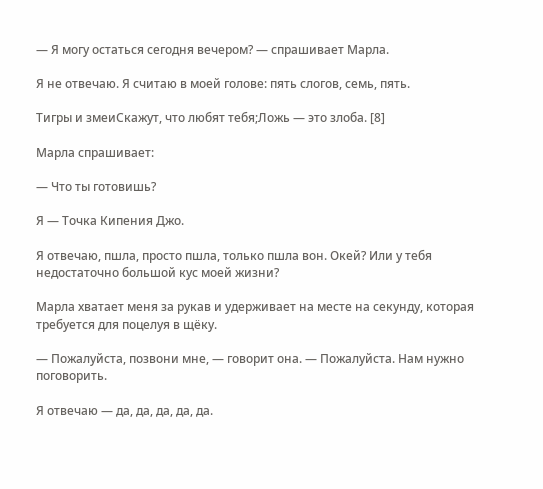— Я могу остаться сегодня вечером? — спрашивает Марла.

Я не отвечаю. Я считаю в моей голове: пять слогов, семь, пять.

Тигры и змеиСкажут, что любят тебя;Ложь — это злоба. [8]

Марла спрашивает:

— Что ты готовишь?

Я — Точка Кипения Джо.

Я отвечаю, пшла, просто пшла, только пшла вон. Окей? Или у тебя недостаточно большой кус моей жизни?

Марла хватает меня за рукав и удерживает на месте на секунду, которая требуется для поцелуя в щёку.

— Пожалуйста, позвони мне, — говорит она. — Пожалуйста. Нам нужно поговорить.

Я отвечаю — да, да, да, да, да.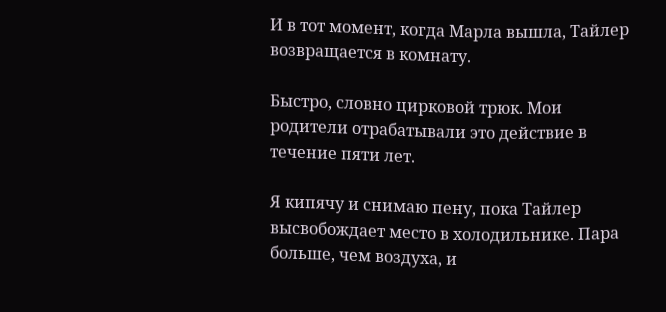И в тот момент, когда Марла вышла, Тайлер возвращается в комнату.

Быстро, словно цирковой трюк. Мои родители отрабатывали это действие в течение пяти лет.

Я кипячу и снимаю пену, пока Тайлер высвобождает место в холодильнике. Пара больше, чем воздуха, и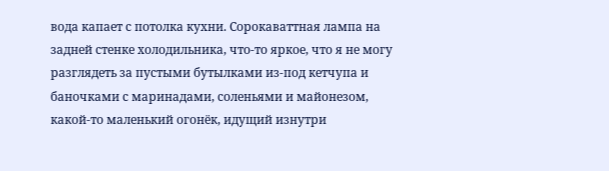вода капает с потолка кухни. Сорокаваттная лампа на задней стенке холодильника, что-то яркое, что я не могу разглядеть за пустыми бутылками из-под кетчупа и баночками с маринадами, соленьями и майонезом, какой-то маленький огонёк, идущий изнутри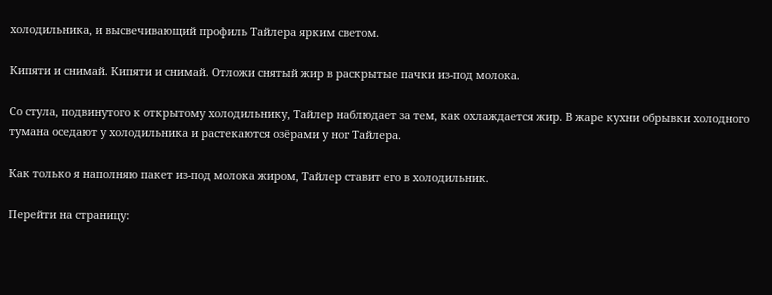холодильника, и высвечивающий профиль Тайлера ярким светом.

Кипяти и снимай. Кипяти и снимай. Отложи снятый жир в раскрытые пачки из-под молока.

Cо стула, подвинутого к открытому холодильнику, Тайлер наблюдает за тем, как охлаждается жир. В жаре кухни обрывки холодного тумана оседают у холодильника и растекаются озёрами у ног Тайлера.

Как только я наполняю пакет из-под молока жиром, Тайлер ставит его в холодильник.

Перейти на страницу: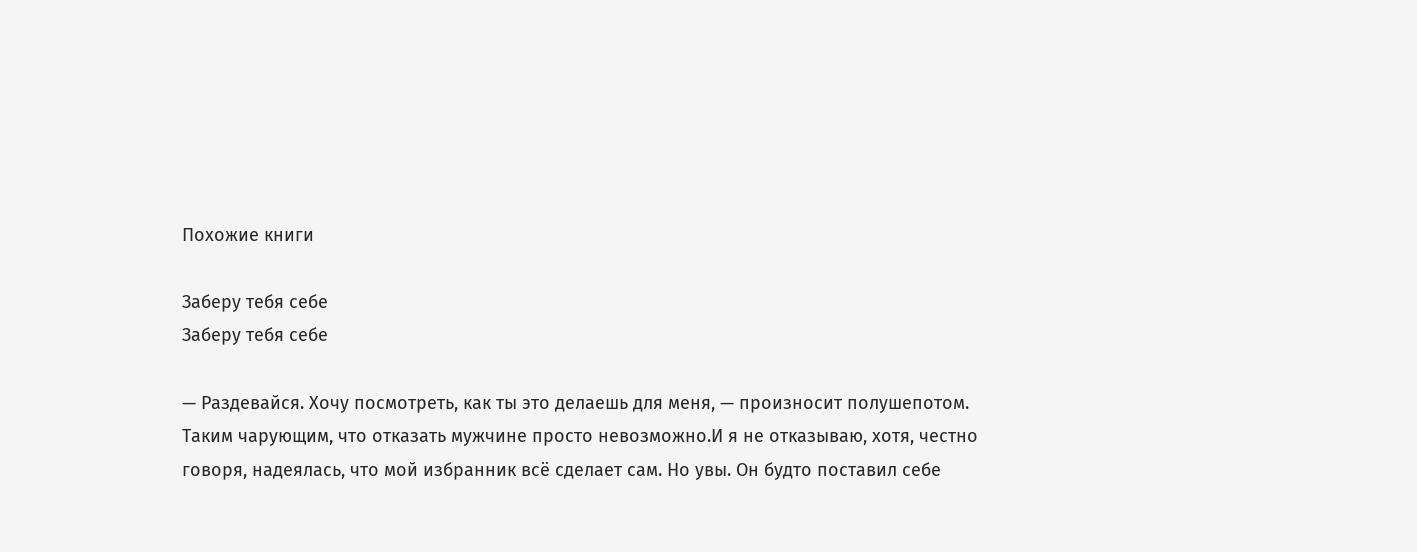Похожие книги

Заберу тебя себе
Заберу тебя себе

— Раздевайся. Хочу посмотреть, как ты это делаешь для меня, — произносит полушепотом. Таким чарующим, что отказать мужчине просто невозможно.И я не отказываю, хотя, честно говоря, надеялась, что мой избранник всё сделает сам. Но увы. Он будто поставил себе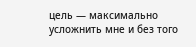цель — максимально усложнить мне и без того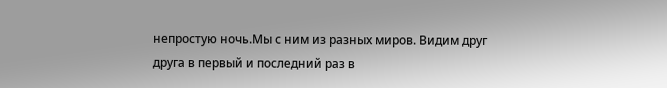непростую ночь.Мы с ним из разных миров. Видим друг друга в первый и последний раз в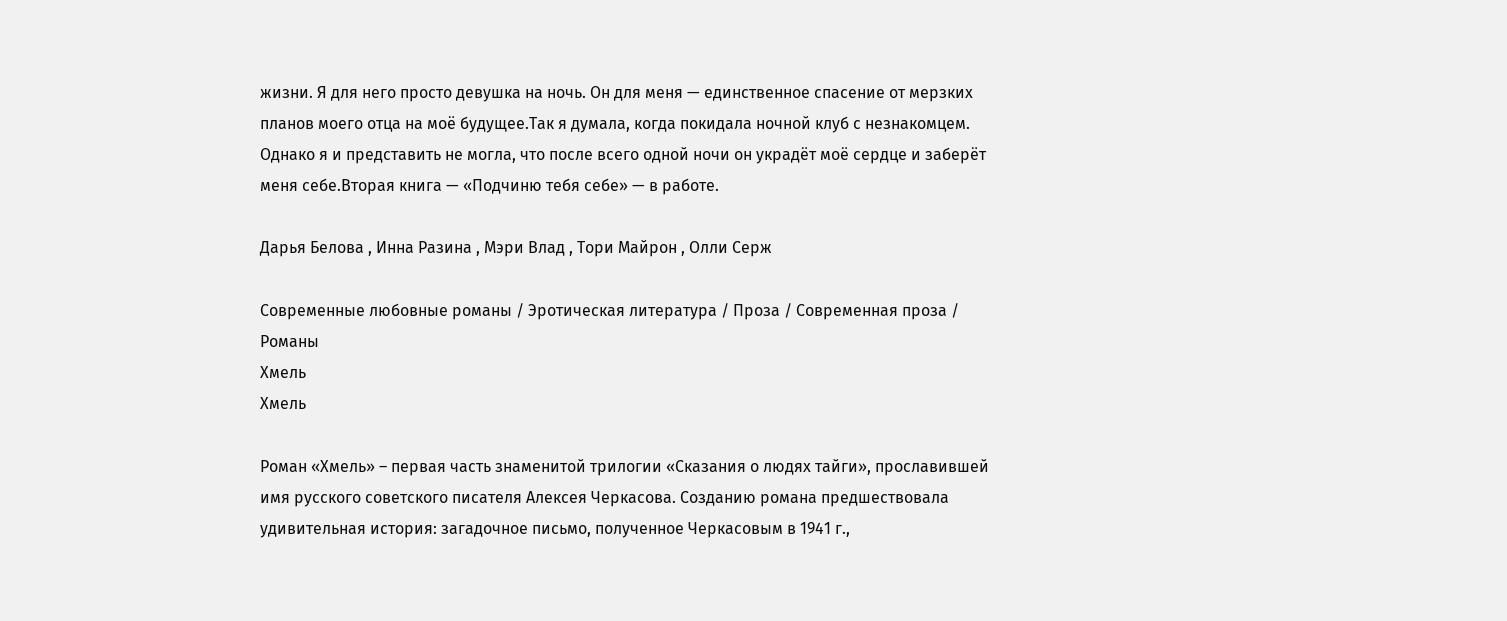жизни. Я для него просто девушка на ночь. Он для меня — единственное спасение от мерзких планов моего отца на моё будущее.Так я думала, когда покидала ночной клуб с незнакомцем. Однако я и представить не могла, что после всего одной ночи он украдёт моё сердце и заберёт меня себе.Вторая книга — «Подчиню тебя себе» — в работе.

Дарья Белова , Инна Разина , Мэри Влад , Тори Майрон , Олли Серж

Современные любовные романы / Эротическая литература / Проза / Современная проза / Романы
Хмель
Хмель

Роман «Хмель» – первая часть знаменитой трилогии «Сказания о людях тайги», прославившей имя русского советского писателя Алексея Черкасова. Созданию романа предшествовала удивительная история: загадочное письмо, полученное Черкасовым в 1941 г.,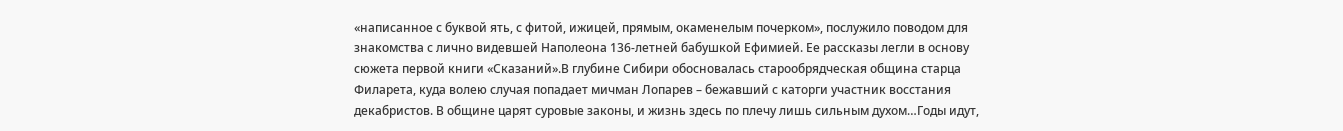«написанное с буквой ять, с фитой, ижицей, прямым, окаменелым почерком», послужило поводом для знакомства с лично видевшей Наполеона 136-летней бабушкой Ефимией. Ее рассказы легли в основу сюжета первой книги «Сказаний».В глубине Сибири обосновалась старообрядческая община старца Филарета, куда волею случая попадает мичман Лопарев – бежавший с каторги участник восстания декабристов. В общине царят суровые законы, и жизнь здесь по плечу лишь сильным духом…Годы идут,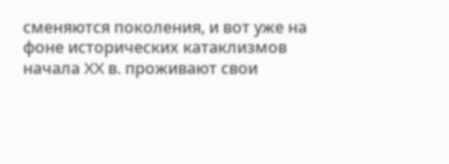сменяются поколения, и вот уже на фоне исторических катаклизмов начала XX в. проживают свои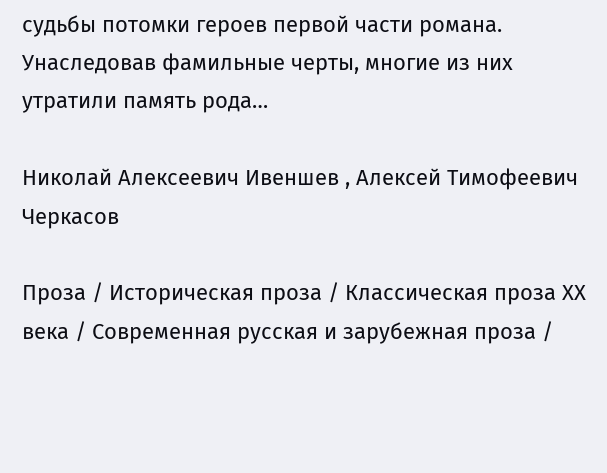судьбы потомки героев первой части романа. Унаследовав фамильные черты, многие из них утратили память рода…

Николай Алексеевич Ивеншев , Алексей Тимофеевич Черкасов

Проза / Историческая проза / Классическая проза ХX века / Современная русская и зарубежная проза /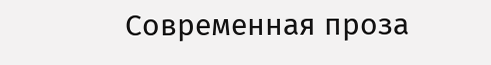Современная проза